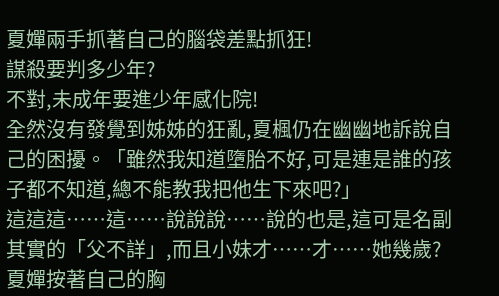夏嬋兩手抓著自己的腦袋差點抓狂!
謀殺要判多少年?
不對,未成年要進少年感化院!
全然沒有發覺到姊姊的狂亂,夏楓仍在幽幽地訴說自己的困擾。「雖然我知道墮胎不好,可是連是誰的孩子都不知道,總不能教我把他生下來吧?」
這這這……這……說說說……說的也是,這可是名副其實的「父不詳」,而且小妹才……才……她幾歲?
夏嬋按著自己的胸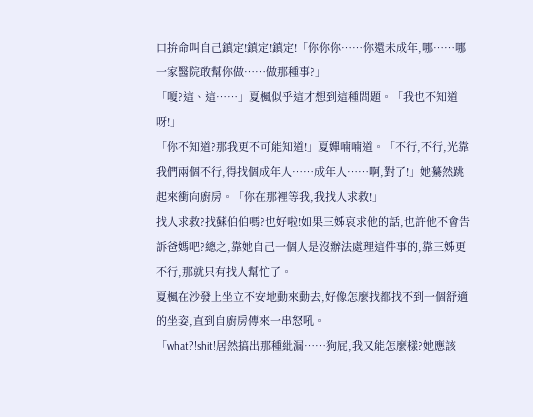口拚命叫自己鎮定!鎮定!鎮定!「你你你……你還未成年,哪……哪一家醫院敢幫你做……做那種事?」
「嗄?這、這……」夏楓似乎這才想到這種問題。「我也不知道呀!」
「你不知道?那我更不可能知道!」夏嬋喃喃道。「不行,不行,光靠我們兩個不行,得找個成年人……成年人……啊,對了!」她驀然跳起來衝向廚房。「你在那裡等我,我找人求救!」
找人求救?找蘇伯伯嗎?也好啦!如果三姊哀求他的話,也許他不會告訴爸媽吧?總之,靠她自己一個人是沒辦法處理這件事的,靠三姊更不行,那就只有找人幫忙了。
夏楓在沙發上坐立不安地動來動去,好像怎麼找都找不到一個舒適的坐姿,直到自廚房傳來一串怒吼。
「what?!shit!居然搞出那種紕漏……狗屁,我又能怎麼樣?她應該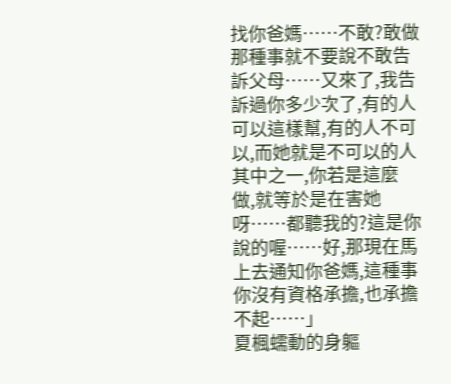找你爸媽……不敢?敢做那種事就不要說不敢告訴父母……又來了,我告訴過你多少次了,有的人可以這樣幫,有的人不可以,而她就是不可以的人其中之一,你若是這麼做,就等於是在害她呀……都聽我的?這是你說的喔……好,那現在馬上去通知你爸媽,這種事你沒有資格承擔,也承擔不起……」
夏楓蠕動的身軀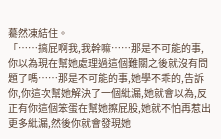驀然凍結住。
「……搞屁啊我,我幹嘛……那是不可能的事,你以為現在幫她處理過這個難關之後就沒有問題了嗎……那是不可能的事,她學不乖的,告訴你,你這次幫她解決了一個紕漏,她就會以為,反正有你這個笨蛋在幫她擦屁股,她就不怕再惹出更多紕漏,然後你就會發現她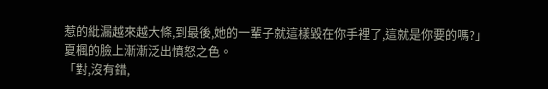惹的紕漏越來越大條,到最後,她的一輩子就這樣毀在你手裡了,這就是你要的嗎?」
夏楓的臉上漸漸泛出憤怒之色。
「對,沒有錯,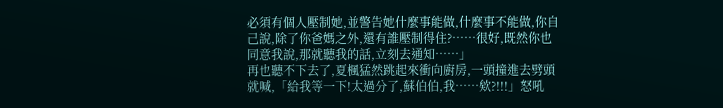必須有個人壓制她,並警告她什麼事能做,什麼事不能做,你自己說,除了你爸媽之外,還有誰壓制得住?……很好,既然你也同意我說,那就聽我的話,立刻去通知……」
再也聽不下去了,夏楓猛然跳起來衝向廚房,一頭撞進去劈頭就喊,「給我等一下!太過分了,蘇伯伯,我……欸?!!!」怒吼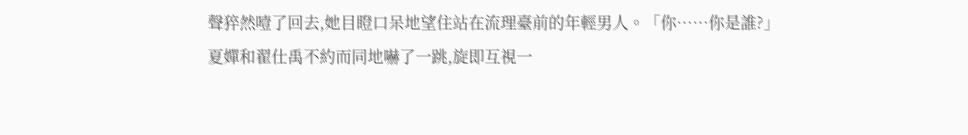聲猝然噎了回去,她目瞪口呆地望住站在流理臺前的年輕男人。「你……你是誰?」
夏嬋和翟仕禹不約而同地嚇了一跳,旋即互視一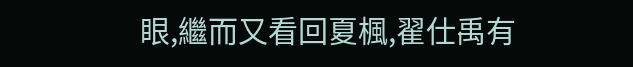眼,繼而又看回夏楓,翟仕禹有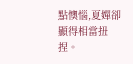點懊惱,夏嬋卻顯得相當扭捏。